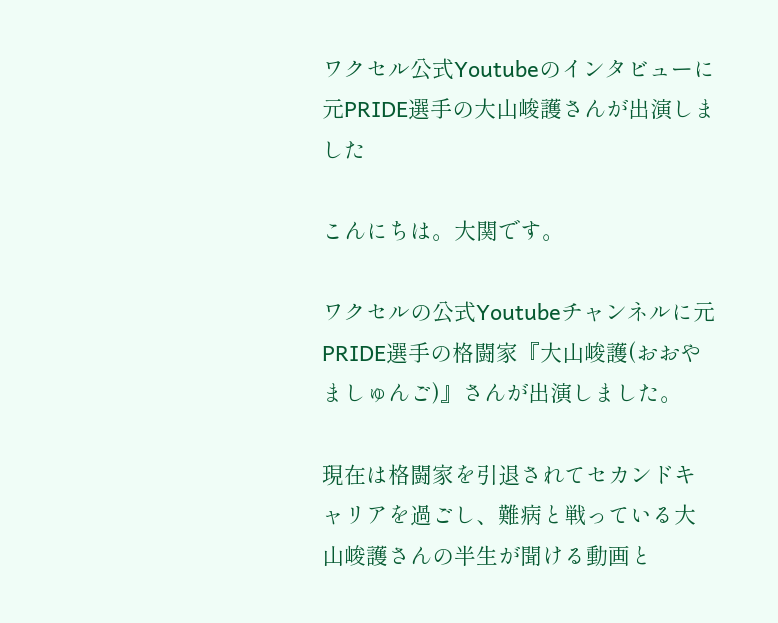ワクセル公式Youtubeのインタビューに元PRIDE選手の大山峻護さんが出演しました

こんにちは。大関です。

ワクセルの公式Youtubeチャンネルに元PRIDE選手の格闘家『大山峻護(おおやましゅんご)』さんが出演しました。

現在は格闘家を引退されてセカンドキャリアを過ごし、難病と戦っている大山峻護さんの半生が聞ける動画と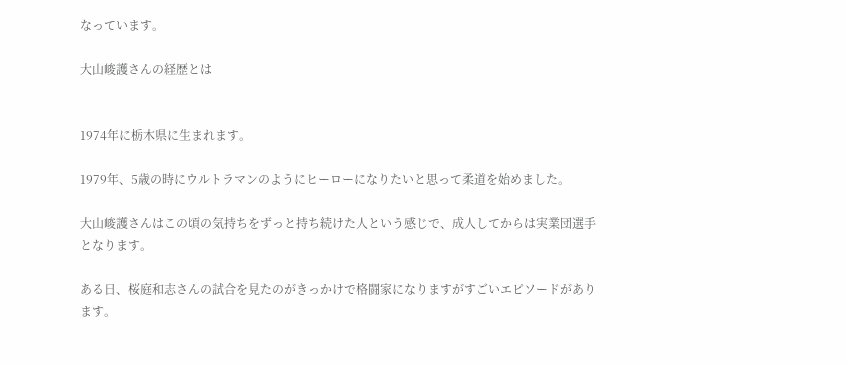なっています。

大山峻護さんの経歴とは


1974年に栃木県に生まれます。

1979年、5歳の時にウルトラマンのようにヒーローになりたいと思って柔道を始めました。

大山峻護さんはこの頃の気持ちをずっと持ち続けた人という感じで、成人してからは実業団選手となります。

ある日、桜庭和志さんの試合を見たのがきっかけで格闘家になりますがすごいエピソードがあります。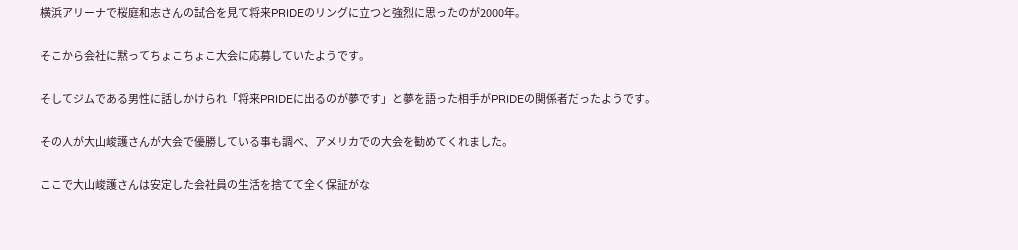横浜アリーナで桜庭和志さんの試合を見て将来PRIDEのリングに立つと強烈に思ったのが2000年。

そこから会社に黙ってちょこちょこ大会に応募していたようです。

そしてジムである男性に話しかけられ「将来PRIDEに出るのが夢です」と夢を語った相手がPRIDEの関係者だったようです。

その人が大山峻護さんが大会で優勝している事も調べ、アメリカでの大会を勧めてくれました。

ここで大山峻護さんは安定した会社員の生活を捨てて全く保証がな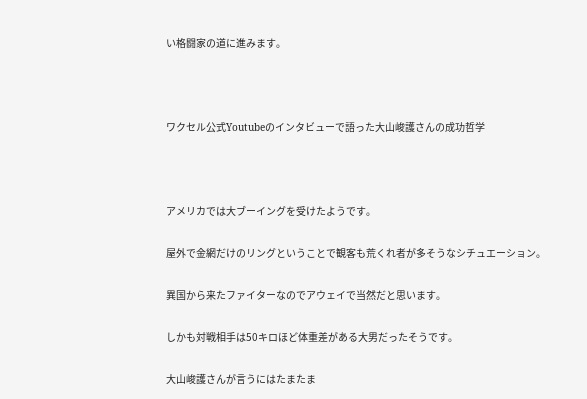い格闘家の道に進みます。



ワクセル公式Youtubeのインタビューで語った大山峻護さんの成功哲学



アメリカでは大ブーイングを受けたようです。

屋外で金網だけのリングということで観客も荒くれ者が多そうなシチュエーション。

異国から来たファイターなのでアウェイで当然だと思います。

しかも対戦相手は50キロほど体重差がある大男だったそうです。

大山峻護さんが言うにはたまたま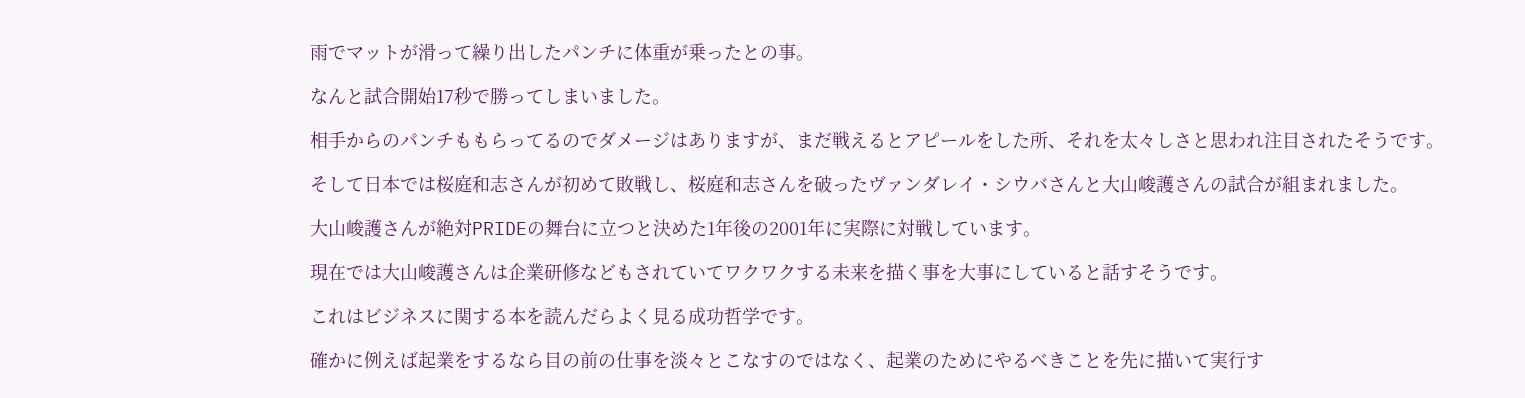雨でマットが滑って繰り出したパンチに体重が乗ったとの事。

なんと試合開始17秒で勝ってしまいました。

相手からのパンチももらってるのでダメージはありますが、まだ戦えるとアピールをした所、それを太々しさと思われ注目されたそうです。

そして日本では桜庭和志さんが初めて敗戦し、桜庭和志さんを破ったヴァンダレイ・シウバさんと大山峻護さんの試合が組まれました。

大山峻護さんが絶対PRIDEの舞台に立つと決めた1年後の2001年に実際に対戦しています。

現在では大山峻護さんは企業研修などもされていてワクワクする未来を描く事を大事にしていると話すそうです。

これはビジネスに関する本を読んだらよく見る成功哲学です。

確かに例えば起業をするなら目の前の仕事を淡々とこなすのではなく、起業のためにやるべきことを先に描いて実行す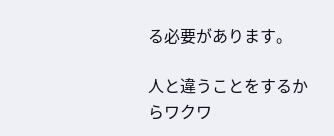る必要があります。

人と違うことをするからワクワ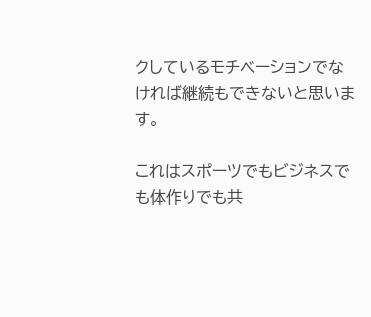クしているモチベーションでなければ継続もできないと思います。

これはスポーツでもビジネスでも体作りでも共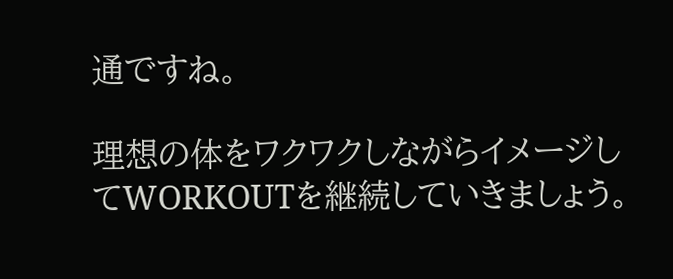通ですね。

理想の体をワクワクしながらイメージしてWORKOUTを継続していきましょう。